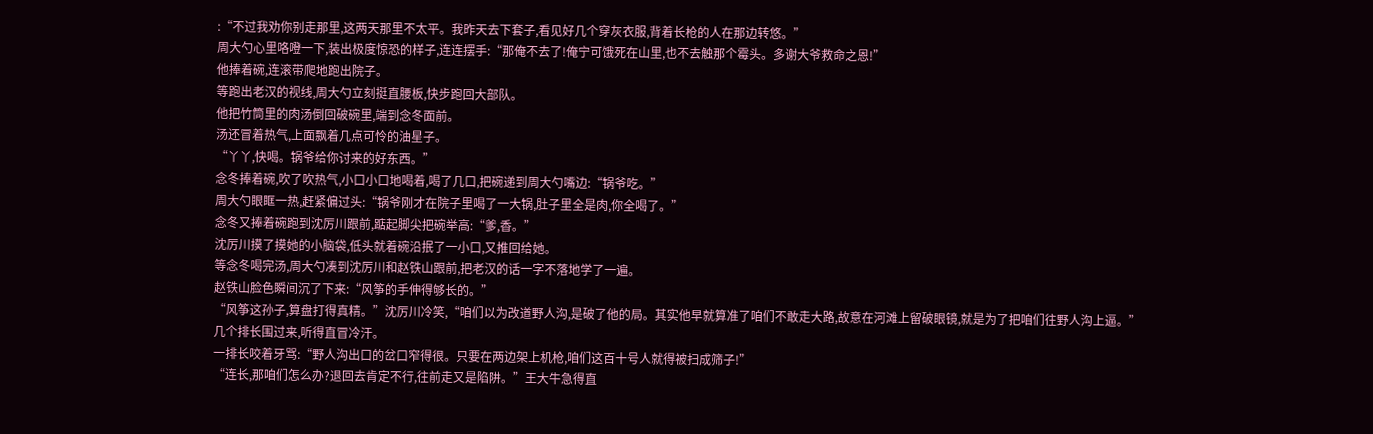:“不过我劝你别走那里,这两天那里不太平。我昨天去下套子,看见好几个穿灰衣服,背着长枪的人在那边转悠。”
周大勺心里咯噔一下,装出极度惊恐的样子,连连摆手:“那俺不去了!俺宁可饿死在山里,也不去触那个霉头。多谢大爷救命之恩!”
他捧着碗,连滚带爬地跑出院子。
等跑出老汉的视线,周大勺立刻挺直腰板,快步跑回大部队。
他把竹筒里的肉汤倒回破碗里,端到念冬面前。
汤还冒着热气,上面飘着几点可怜的油星子。
“丫丫,快喝。锅爷给你讨来的好东西。”
念冬捧着碗,吹了吹热气,小口小口地喝着,喝了几口,把碗递到周大勺嘴边:“锅爷吃。”
周大勺眼眶一热,赶紧偏过头:“锅爷刚才在院子里喝了一大锅,肚子里全是肉,你全喝了。”
念冬又捧着碗跑到沈厉川跟前,踮起脚尖把碗举高:“爹,香。”
沈厉川摸了摸她的小脑袋,低头就着碗沿抿了一小口,又推回给她。
等念冬喝完汤,周大勺凑到沈厉川和赵铁山跟前,把老汉的话一字不落地学了一遍。
赵铁山脸色瞬间沉了下来:“风筝的手伸得够长的。”
“风筝这孙子,算盘打得真精。”沈厉川冷笑,“咱们以为改道野人沟,是破了他的局。其实他早就算准了咱们不敢走大路,故意在河滩上留破眼镜,就是为了把咱们往野人沟上逼。”
几个排长围过来,听得直冒冷汗。
一排长咬着牙骂:“野人沟出口的岔口窄得很。只要在两边架上机枪,咱们这百十号人就得被扫成筛子!”
“连长,那咱们怎么办?退回去肯定不行,往前走又是陷阱。”王大牛急得直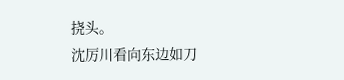挠头。
沈厉川看向东边如刀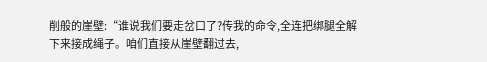削般的崖壁:“谁说我们要走岔口了?传我的命令,全连把绑腿全解下来接成绳子。咱们直接从崖壁翻过去,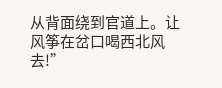从背面绕到官道上。让风筝在岔口喝西北风去!”